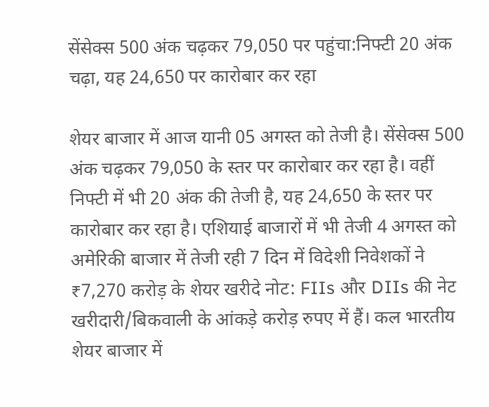सेंसेक्स 500 अंक चढ़कर 79,050 पर पहुंचा:निफ्टी 20 अंक चढ़ा, यह 24,650 पर कारोबार कर रहा

शेयर बाजार में आज यानी 05 अगस्त को तेजी है। सेंसेक्स 500 अंक चढ़कर 79,050 के स्तर पर कारोबार कर रहा है। वहीं निफ्टी में भी 20 अंक की तेजी है, यह 24,650 के स्तर पर कारोबार कर रहा है। एशियाई बाजारों में भी तेजी 4 अगस्त को अमेरिकी बाजार में तेजी रही 7 दिन में विदेशी निवेशकों ने ₹7,270 करोड़ के शेयर खरीदे नोट: FIIs और DIIs की नेट खरीदारी/बिकवाली के आंकड़े करोड़ रुपए में हैं। कल भारतीय शेयर बाजार में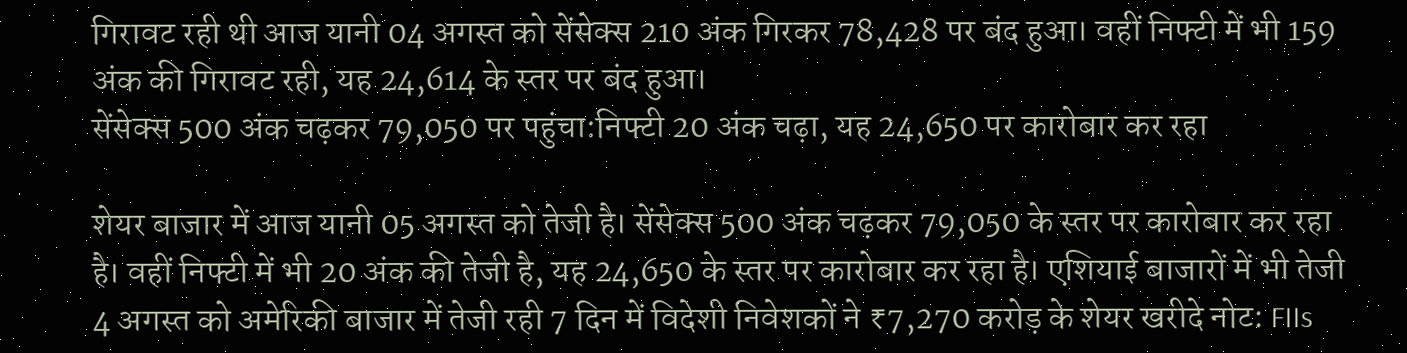गिरावट रही थी आज यानी 04 अगस्त को सेंसेक्स 210 अंक गिरकर 78,428 पर बंद हुआ। वहीं निफ्टी में भी 159 अंक की गिरावट रही, यह 24,614 के स्तर पर बंद हुआ।
सेंसेक्स 500 अंक चढ़कर 79,050 पर पहुंचा:निफ्टी 20 अंक चढ़ा, यह 24,650 पर कारोबार कर रहा

शेयर बाजार में आज यानी 05 अगस्त को तेजी है। सेंसेक्स 500 अंक चढ़कर 79,050 के स्तर पर कारोबार कर रहा है। वहीं निफ्टी में भी 20 अंक की तेजी है, यह 24,650 के स्तर पर कारोबार कर रहा है। एशियाई बाजारों में भी तेजी 4 अगस्त को अमेरिकी बाजार में तेजी रही 7 दिन में विदेशी निवेशकों ने ₹7,270 करोड़ के शेयर खरीदे नोट: FIIs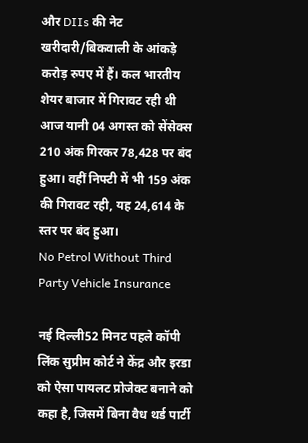और DIIs की नेट खरीदारी/बिकवाली के आंकड़े करोड़ रुपए में हैं। कल भारतीय शेयर बाजार में गिरावट रही थी आज यानी 04 अगस्त को सेंसेक्स 210 अंक गिरकर 78,428 पर बंद हुआ। वहीं निफ्टी में भी 159 अंक की गिरावट रही, यह 24,614 के स्तर पर बंद हुआ।
No Petrol Without Third Party Vehicle Insurance

नई दिल्ली52 मिनट पहले कॉपी लिंक सुप्रीम कोर्ट ने केंद्र और इरडा को ऐसा पायलट प्रोजेक्ट बनाने को कहा है, जिसमें बिना वैध थर्ड पार्टी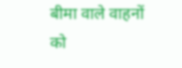बीमा वाले वाहनों को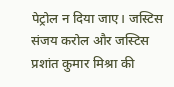पेट्रोल न दिया जाए। जस्टिस संजय करोल और जस्टिस प्रशांत कुमार मिश्रा की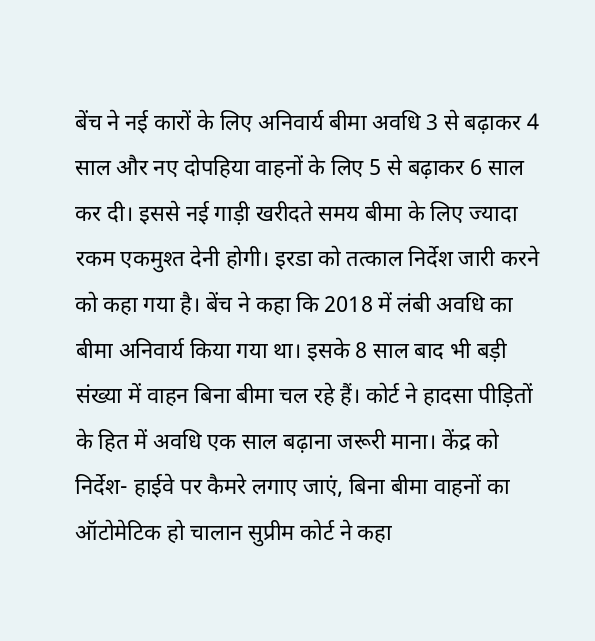बेंच ने नई कारों के लिए अनिवार्य बीमा अवधि 3 से बढ़ाकर 4 साल और नए दोपहिया वाहनों के लिए 5 से बढ़ाकर 6 साल कर दी। इससे नई गाड़ी खरीदते समय बीमा के लिए ज्यादा रकम एकमुश्त देनी होगी। इरडा को तत्काल निर्देश जारी करने को कहा गया है। बेंच ने कहा कि 2018 में लंबी अवधि का बीमा अनिवार्य किया गया था। इसके 8 साल बाद भी बड़ी संख्या में वाहन बिना बीमा चल रहे हैं। कोर्ट ने हादसा पीड़ितों के हित में अवधि एक साल बढ़ाना जरूरी माना। केंद्र को निर्देश- हाईवे पर कैमरे लगाए जाएं, बिना बीमा वाहनों का ऑटोमेटिक हो चालान सुप्रीम कोर्ट ने कहा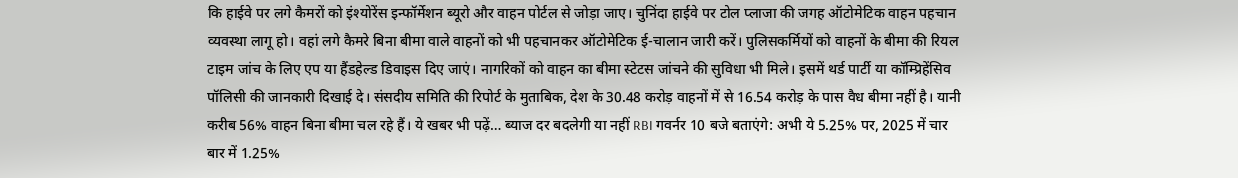कि हाईवे पर लगे कैमरों को इंश्योरेंस इन्फॉर्मेशन ब्यूरो और वाहन पोर्टल से जोड़ा जाए। चुनिंदा हाईवे पर टोल प्लाजा की जगह ऑटोमेटिक वाहन पहचान व्यवस्था लागू हो। वहां लगे कैमरे बिना बीमा वाले वाहनों को भी पहचानकर ऑटोमेटिक ई-चालान जारी करें। पुलिसकर्मियों को वाहनों के बीमा की रियल टाइम जांच के लिए एप या हैंडहेल्ड डिवाइस दिए जाएं। नागरिकों को वाहन का बीमा स्टेटस जांचने की सुविधा भी मिले। इसमें थर्ड पार्टी या कॉम्प्रिहेंसिव पॉलिसी की जानकारी दिखाई दे। संसदीय समिति की रिपोर्ट के मुताबिक, देश के 30.48 करोड़ वाहनों में से 16.54 करोड़ के पास वैध बीमा नहीं है। यानी करीब 56% वाहन बिना बीमा चल रहे हैं। ये खबर भी पढ़ें… ब्याज दर बदलेगी या नहीं RBI गवर्नर 10 बजे बताएंगे: अभी ये 5.25% पर, 2025 में चार बार में 1.25%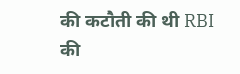की कटौती की थी RBI की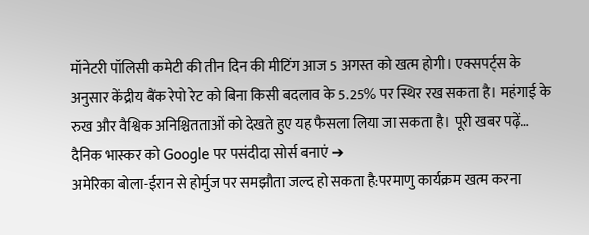मॉनेटरी पॉलिसी कमेटी की तीन दिन की मीटिंग आज 5 अगस्त को खत्म होगी। एक्सपर्ट्स के अनुसार केंद्रीय बैंक रेपो रेट को बिना किसी बदलाव के 5.25% पर स्थिर रख सकता है। महंगाई के रुख और वैश्विक अनिश्चितताओं को देखते हुए यह फैसला लिया जा सकता है। पूरी खबर पढ़ें… दैनिक भास्कर को Google पर पसंदीदा सोर्स बनाएं ➔
अमेरिका बोला-ईरान से होर्मुज पर समझौता जल्द हो सकता है:परमाणु कार्यक्रम खत्म करना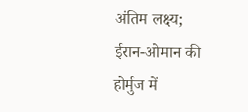अंतिम लक्ष्य; ईरान-ओमान की होर्मुज में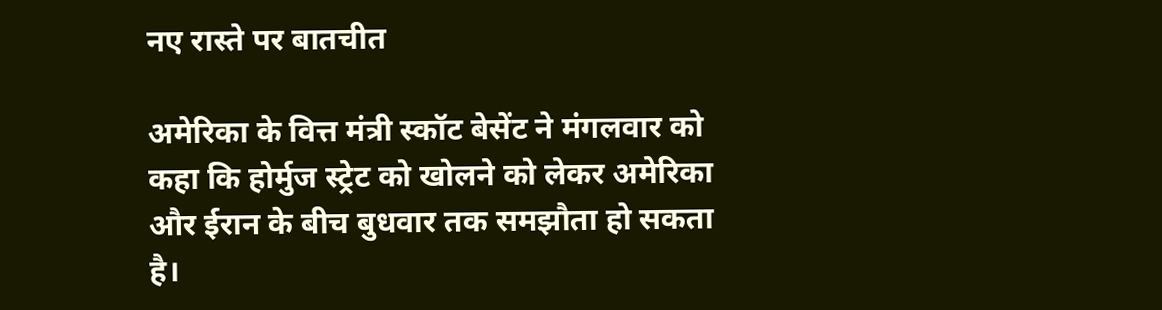नए रास्ते पर बातचीत

अमेरिका के वित्त मंत्री स्कॉट बेसेंट ने मंगलवार को कहा कि होर्मुज स्ट्रेट को खोलने को लेकर अमेरिका और ईरान के बीच बुधवार तक समझौता हो सकता है।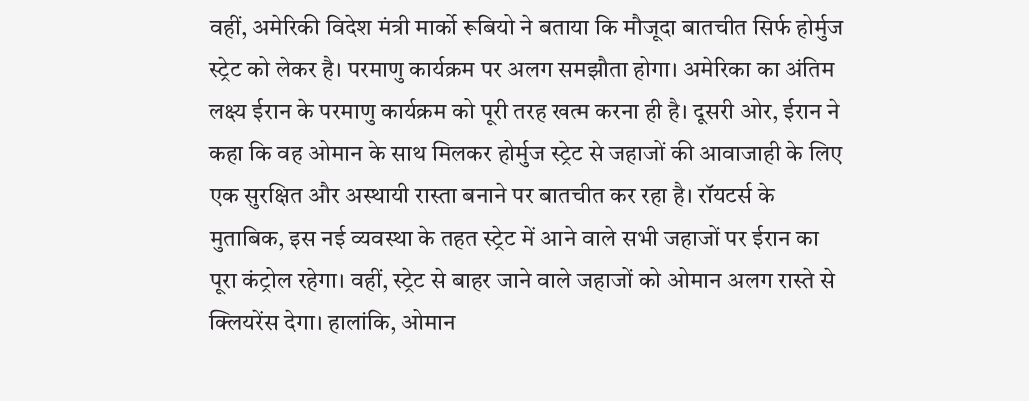वहीं, अमेरिकी विदेश मंत्री मार्को रूबियो ने बताया कि मौजूदा बातचीत सिर्फ होर्मुज स्ट्रेट को लेकर है। परमाणु कार्यक्रम पर अलग समझौता होगा। अमेरिका का अंतिम लक्ष्य ईरान के परमाणु कार्यक्रम को पूरी तरह खत्म करना ही है। दूसरी ओर, ईरान ने कहा कि वह ओमान के साथ मिलकर होर्मुज स्ट्रेट से जहाजों की आवाजाही के लिए एक सुरक्षित और अस्थायी रास्ता बनाने पर बातचीत कर रहा है। रॉयटर्स के मुताबिक, इस नई व्यवस्था के तहत स्ट्रेट में आने वाले सभी जहाजों पर ईरान का पूरा कंट्रोल रहेगा। वहीं, स्ट्रेट से बाहर जाने वाले जहाजों को ओमान अलग रास्ते से क्लियरेंस देगा। हालांकि, ओमान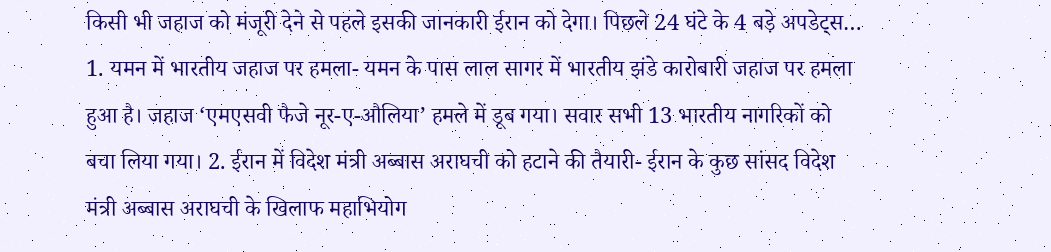किसी भी जहाज को मंजूरी देने से पहले इसकी जानकारी ईरान को देगा। पिछले 24 घंटे के 4 बड़े अपडेट्स… 1. यमन में भारतीय जहाज पर हमला- यमन के पास लाल सागर में भारतीय झंडे कारोबारी जहाज पर हमला हुआ है। जहाज ‘एमएसवी फैजे नूर-ए-औलिया’ हमले में डूब गया। सवार सभी 13 भारतीय नागरिकों को बचा लिया गया। 2. ईरान में विदेश मंत्री अब्बास अराघची को हटाने की तैयारी- ईरान के कुछ सांसद विदेश मंत्री अब्बास अराघची के खिलाफ महाभियोग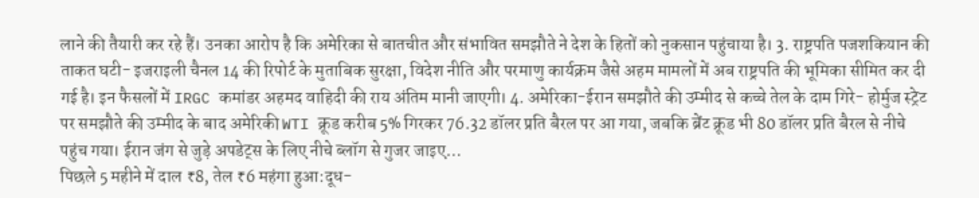लाने की तैयारी कर रहे हैं। उनका आरोप है कि अमेरिका से बातचीत और संभावित समझौते ने देश के हितों को नुकसान पहुंचाया है। 3. राष्ट्रपति पजशकियान की ताकत घटी- इजराइली चैनल 14 की रिपोर्ट के मुताबिक सुरक्षा, विदेश नीति और परमाणु कार्यक्रम जैसे अहम मामलों में अब राष्ट्रपति की भूमिका सीमित कर दी गई है। इन फैसलों में IRGC कमांडर अहमद वाहिदी की राय अंतिम मानी जाएगी। 4. अमेरिका-ईरान समझौते की उम्मीद से कच्चे तेल के दाम गिरे- होर्मुज स्ट्रेट पर समझौते की उम्मीद के बाद अमेरिकी WTI क्रूड करीब 5% गिरकर 76.32 डॉलर प्रति बैरल पर आ गया, जबकि ब्रेंट क्रूड भी 80 डॉलर प्रति बैरल से नीचे पहुंच गया। ईरान जंग से जुड़े अपडेट्स के लिए नीचे ब्लॉग से गुजर जाइए…
पिछले 5 महीने में दाल ₹8, तेल ₹6 महंगा हुआ:दूध-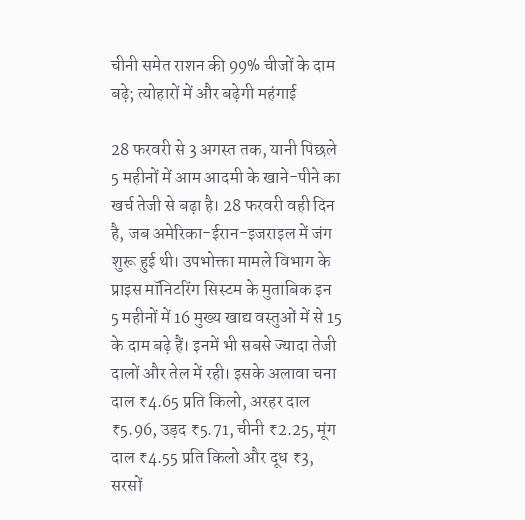चीनी समेत राशन की 99% चीजों के दाम बढ़े; त्योहारों में और बढ़ेगी महंगाई

28 फरवरी से 3 अगस्त तक, यानी पिछले 5 महीनों में आम आदमी के खाने-पीने का खर्च तेजी से बढ़ा है। 28 फरवरी वही दिन है, जब अमेरिका-ईरान-इजराइल में जंग शुरू हुई थी। उपभोक्ता मामले विभाग के प्राइस मॉनिटरिंग सिस्टम के मुताबिक इन 5 महीनों में 16 मुख्य खाद्य वस्तुओं में से 15 के दाम बढ़े हैं। इनमें भी सबसे ज्यादा तेजी दालों और तेल में रही। इसके अलावा चना दाल ₹4.65 प्रति किलो, अरहर दाल ₹5.96, उड़द ₹5.71, चीनी ₹2.25, मूंग दाल ₹4.55 प्रति किलो और दूध ₹3, सरसों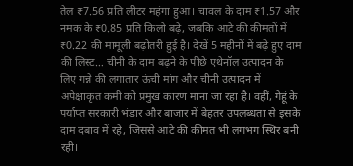तेल ₹7.56 प्रति लीटर महंगा हुआ। चावल के दाम ₹1.57 और नमक के ₹0.85 प्रति किलो बढ़े, जबकि आटे की कीमतों में ₹0.22 की मामूली बढ़ोतरी हुई है। देखें 5 महीनों में बढ़े हुए दाम की लिस्ट… चीनी के दाम बढ़ने के पीछे एथेनॉल उत्पादन के लिए गन्ने की लगातार ऊंची मांग और चीनी उत्पादन में अपेक्षाकृत कमी को प्रमुख कारण माना जा रहा है। वहीं, गेहूं के पर्याप्त सरकारी भंडार और बाजार में बेहतर उपलब्धता से इसके दाम दबाव में रहे, जिससे आटे की कीमत भी लगभग स्थिर बनी रही।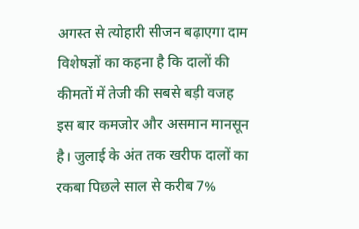अगस्त से त्योहारी सीजन बढ़ाएगा दाम विशेषज्ञों का कहना है कि दालों की कीमतों में तेजी की सबसे बड़ी वजह इस बार कमजोर और असमान मानसून है। जुलाई के अंत तक खरीफ दालों का रकबा पिछले साल से करीब 7%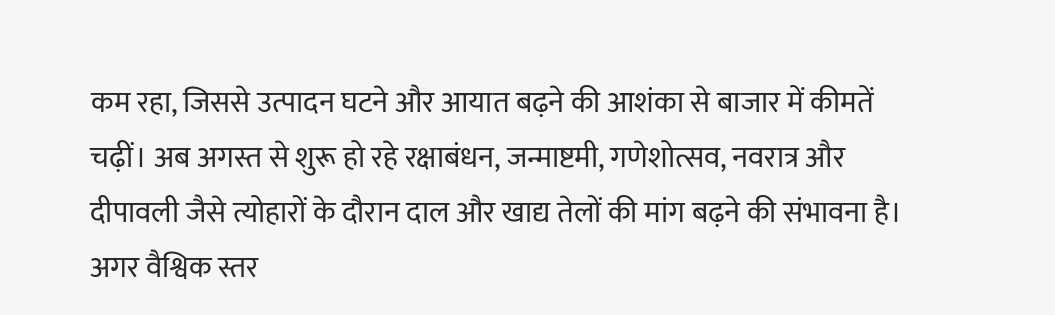कम रहा, जिससे उत्पादन घटने और आयात बढ़ने की आशंका से बाजार में कीमतें चढ़ीं। अब अगस्त से शुरू हो रहे रक्षाबंधन, जन्माष्टमी, गणेशोत्सव, नवरात्र और दीपावली जैसे त्योहारों के दौरान दाल और खाद्य तेलों की मांग बढ़ने की संभावना है। अगर वैश्विक स्तर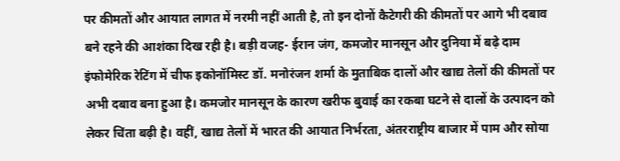पर कीमतों और आयात लागत में नरमी नहीं आती है, तो इन दोनों कैटेगरी की कीमतों पर आगे भी दबाव बने रहने की आशंका दिख रही है। बड़ी वजह- ईरान जंग, कमजोर मानसून और दुनिया में बढ़े दाम इंफोमेरिक रेटिंग में चीफ इकोनॉमिस्ट डॉ. मनोरंजन शर्मा के मुताबिक दालों और खाद्य तेलों की कीमतों पर अभी दबाव बना हुआ है। कमजोर मानसून के कारण खरीफ बुवाई का रकबा घटने से दालों के उत्पादन को लेकर चिंता बढ़ी है। वहीं, खाद्य तेलों में भारत की आयात निर्भरता, अंतरराष्ट्रीय बाजार में पाम और सोया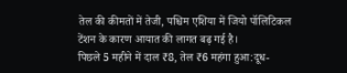तेल की कीमतों में तेजी, पश्चिम एशिया में जियो पॉलिटिकल टेंशन के कारण आयात की लागत बढ़ गई है।
पिछले 5 महीने में दाल ₹8, तेल ₹6 महंगा हुआ:दूध-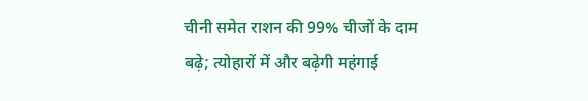चीनी समेत राशन की 99% चीजों के दाम बढ़े; त्योहारों में और बढ़ेगी महंगाई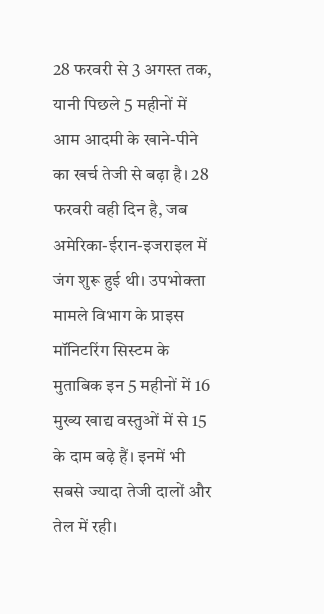28 फरवरी से 3 अगस्त तक, यानी पिछले 5 महीनों में आम आदमी के खाने-पीने का खर्च तेजी से बढ़ा है। 28 फरवरी वही दिन है, जब अमेरिका-ईरान-इजराइल में जंग शुरू हुई थी। उपभोक्ता मामले विभाग के प्राइस मॉनिटरिंग सिस्टम के मुताबिक इन 5 महीनों में 16 मुख्य खाद्य वस्तुओं में से 15 के दाम बढ़े हैं। इनमें भी सबसे ज्यादा तेजी दालों और तेल में रही।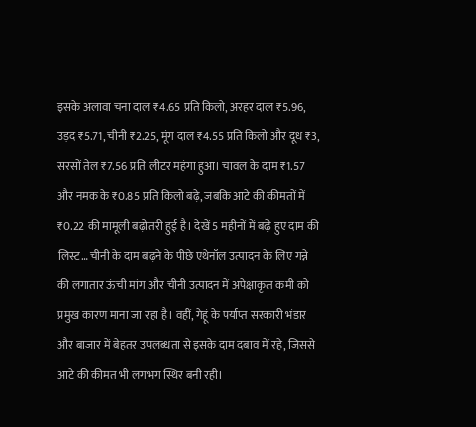इसके अलावा चना दाल ₹4.65 प्रति किलो, अरहर दाल ₹5.96, उड़द ₹5.71, चीनी ₹2.25, मूंग दाल ₹4.55 प्रति किलो और दूध ₹3, सरसों तेल ₹7.56 प्रति लीटर महंगा हुआ। चावल के दाम ₹1.57 और नमक के ₹0.85 प्रति किलो बढ़े, जबकि आटे की कीमतों में ₹0.22 की मामूली बढ़ोतरी हुई है। देखें 5 महीनों में बढ़े हुए दाम की लिस्ट… चीनी के दाम बढ़ने के पीछे एथेनॉल उत्पादन के लिए गन्ने की लगातार ऊंची मांग और चीनी उत्पादन में अपेक्षाकृत कमी को प्रमुख कारण माना जा रहा है। वहीं, गेहूं के पर्याप्त सरकारी भंडार और बाजार में बेहतर उपलब्धता से इसके दाम दबाव में रहे, जिससे आटे की कीमत भी लगभग स्थिर बनी रही।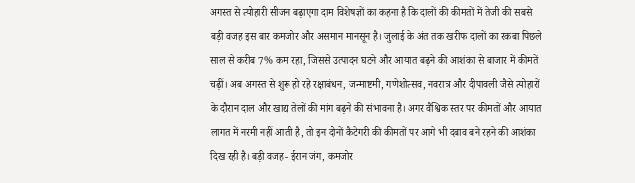अगस्त से त्योहारी सीजन बढ़ाएगा दाम विशेषज्ञों का कहना है कि दालों की कीमतों में तेजी की सबसे बड़ी वजह इस बार कमजोर और असमान मानसून है। जुलाई के अंत तक खरीफ दालों का रकबा पिछले साल से करीब 7% कम रहा, जिससे उत्पादन घटने और आयात बढ़ने की आशंका से बाजार में कीमतें चढ़ीं। अब अगस्त से शुरू हो रहे रक्षाबंधन, जन्माष्टमी, गणेशोत्सव, नवरात्र और दीपावली जैसे त्योहारों के दौरान दाल और खाद्य तेलों की मांग बढ़ने की संभावना है। अगर वैश्विक स्तर पर कीमतों और आयात लागत में नरमी नहीं आती है, तो इन दोनों कैटेगरी की कीमतों पर आगे भी दबाव बने रहने की आशंका दिख रही है। बड़ी वजह- ईरान जंग, कमजोर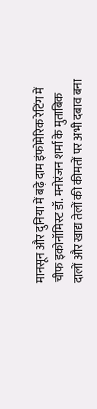मानसून और दुनिया में बढ़े दाम इंफोमेरिक रेटिंग में चीफ इकोनॉमिस्ट डॉ. मनोरंजन शर्मा के मुताबिक दालों और खाद्य तेलों की कीमतों पर अभी दबाव बना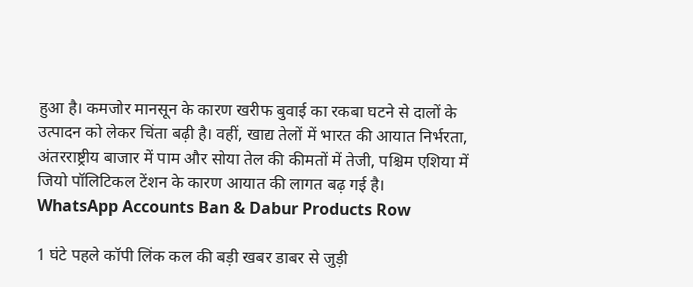हुआ है। कमजोर मानसून के कारण खरीफ बुवाई का रकबा घटने से दालों के उत्पादन को लेकर चिंता बढ़ी है। वहीं, खाद्य तेलों में भारत की आयात निर्भरता, अंतरराष्ट्रीय बाजार में पाम और सोया तेल की कीमतों में तेजी, पश्चिम एशिया में जियो पॉलिटिकल टेंशन के कारण आयात की लागत बढ़ गई है।
WhatsApp Accounts Ban & Dabur Products Row

1 घंटे पहले कॉपी लिंक कल की बड़ी खबर डाबर से जुड़ी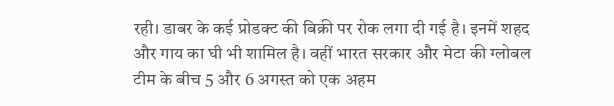रही। डाबर के कई प्रोडक्ट की बिक्री पर रोक लगा दी गई है। इनमें शहद और गाय का घी भी शामिल है। वहीं भारत सरकार और मेटा की ग्लोबल टीम के बीच 5 और 6 अगस्त को एक अहम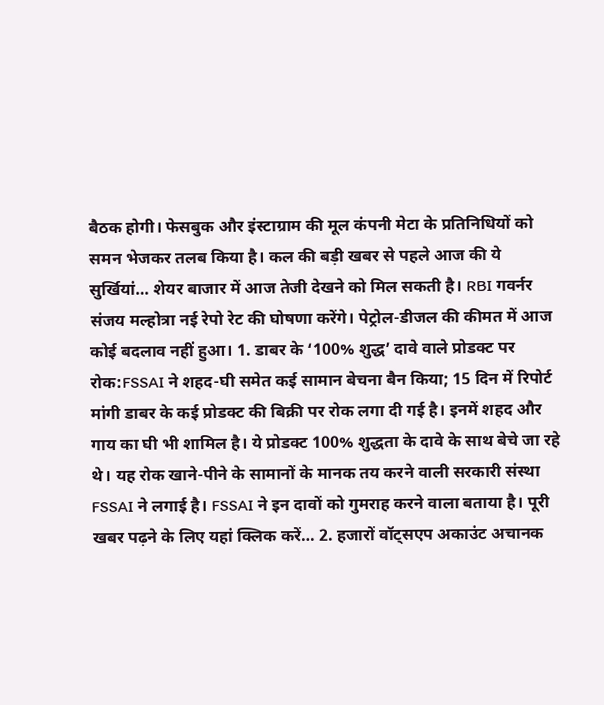बैठक होगी। फेसबुक और इंस्टाग्राम की मूल कंपनी मेटा के प्रतिनिधियों को समन भेजकर तलब किया है। कल की बड़ी खबर से पहले आज की ये सुर्खियां… शेयर बाजार में आज तेजी देखने को मिल सकती है। RBI गवर्नर संजय मल्होत्रा नई रेपो रेट की घोषणा करेंगे। पेट्रोल-डीजल की कीमत में आज कोई बदलाव नहीं हुआ। 1. डाबर के ‘100% शुद्ध’ दावे वाले प्रोडक्ट पर रोक:FSSAI ने शहद-घी समेत कई सामान बेचना बैन किया; 15 दिन में रिपोर्ट मांगी डाबर के कई प्रोडक्ट की बिक्री पर रोक लगा दी गई है। इनमें शहद और गाय का घी भी शामिल है। ये प्रोडक्ट 100% शुद्धता के दावे के साथ बेचे जा रहे थे। यह रोक खाने-पीने के सामानों के मानक तय करने वाली सरकारी संस्था FSSAI ने लगाई है। FSSAI ने इन दावों को गुमराह करने वाला बताया है। पूरी खबर पढ़ने के लिए यहां क्लिक करें… 2. हजारों वॉट्सएप अकाउंट अचानक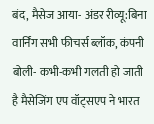बंद, मैसेज आया- अंडर रीव्यू:बिना वार्निंग सभी फीचर्स ब्लॉक, कंपनी बोली- कभी-कभी गलती हो जाती है मैसेजिंग एप वॉट्सएप ने भारत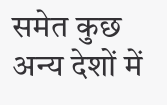समेत कुछ अन्य देशों में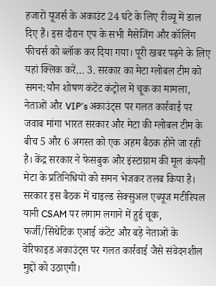हजारों यूजर्स के अकाउंट 24 घंटे के लिए रीव्यू में डाल दिए हैं। इस दौरान एप के सभी मैसेजिंग और कॉलिंग फीचर्स को ब्लॉक कर दिया गया। पूरी खबर पढ़ने के लिए यहां क्लिक करें… 3. सरकार का मेटा ग्लोबल टीम को समन:यौन शोषण कंटेंट कंट्रोल में चूक का मामला, नेताओं और VIP’s अकाउंट्स पर गलत कार्रवाई पर जवाब मांगा भारत सरकार और मेटा की ग्लोबल टीम के बीच 5 और 6 अगस्त को एक अहम बैठक होने जा रही है। केंद्र सरकार ने फेसबुक और इंस्टाग्राम की मूल कंपनी मेटा के प्रतिनिधियों को समन भेजकर तलब किया है। सरकार इस बैठक में चाइल्ड सेक्सुअल एब्यूज मटीरियल यानी CSAM पर लगाम लगाने में हुई चूक, फर्जी/सिंथेटिक एआई कंटेंट और बड़े नेताओं के वेरिफाइड अकाउंट्स पर गलत कार्रवाई जैसे संवेदनशील मुद्दों को उठाएगी।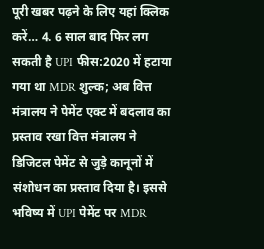पूरी खबर पढ़ने के लिए यहां क्लिक करें… 4. 6 साल बाद फिर लग सकती है UPI फीस:2020 में हटाया गया था MDR शुल्क; अब वित्त मंत्रालय ने पेमेंट एक्ट में बदलाव का प्रस्ताव रखा वित्त मंत्रालय ने डिजिटल पेमेंट से जुड़े कानूनों में संशोधन का प्रस्ताव दिया है। इससे भविष्य में UPI पेमेंट पर MDR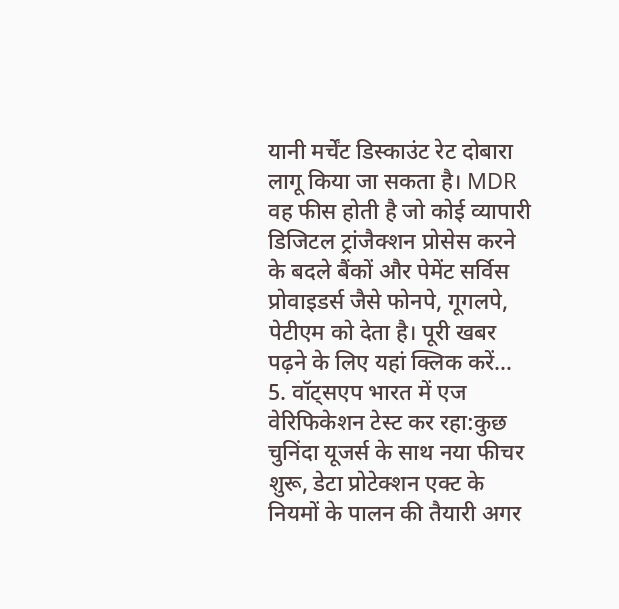यानी मर्चेंट डिस्काउंट रेट दोबारा लागू किया जा सकता है। MDR वह फीस होती है जो कोई व्यापारी डिजिटल ट्रांजैक्शन प्रोसेस करने के बदले बैंकों और पेमेंट सर्विस प्रोवाइडर्स जैसे फोनपे, गूगलपे, पेटीएम को देता है। पूरी खबर पढ़ने के लिए यहां क्लिक करें… 5. वॉट्सएप भारत में एज वेरिफिकेशन टेस्ट कर रहा:कुछ चुनिंदा यूजर्स के साथ नया फीचर शुरू, डेटा प्रोटेक्शन एक्ट के नियमों के पालन की तैयारी अगर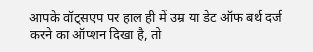आपके वॉट्सएप पर हाल ही में उम्र या डेट ऑफ बर्थ दर्ज करने का ऑप्शन दिखा है, तो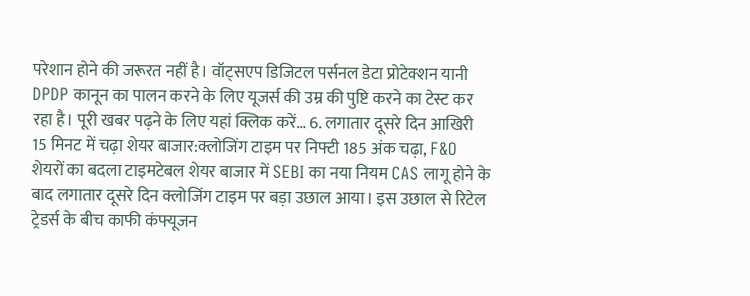परेशान होने की जरूरत नहीं है। वॉट्सएप डिजिटल पर्सनल डेटा प्रोटेक्शन यानी DPDP कानून का पालन करने के लिए यूजर्स की उम्र की पुष्टि करने का टेस्ट कर रहा है। पूरी खबर पढ़ने के लिए यहां क्लिक करें… 6. लगातार दूसरे दिन आखिरी 15 मिनट में चढ़ा शेयर बाजार:क्लोजिंग टाइम पर निफ्टी 185 अंक चढ़ा, F&O शेयरों का बदला टाइमटेबल शेयर बाजार में SEBI का नया नियम CAS लागू होने के बाद लगातार दूसरे दिन क्लोजिंग टाइम पर बड़ा उछाल आया। इस उछाल से रिटेल ट्रेडर्स के बीच काफी कंफ्यूजन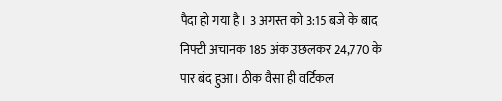पैदा हो गया है। 3 अगस्त को 3:15 बजे के बाद निफ्टी अचानक 185 अंक उछलकर 24,770 के पार बंद हुआ। ठीक वैसा ही वर्टिकल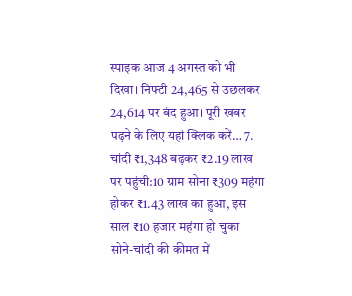स्पाइक आज 4 अगस्त को भी दिखा। निफ्टी 24,465 से उछलकर 24,614 पर बंद हुआ। पूरी खबर पढ़ने के लिए यहां क्लिक करें… 7. चांदी ₹1,348 बढ़कर ₹2.19 लाख पर पहुंची:10 ग्राम सोना ₹309 महंगा होकर ₹1.43 लाख का हुआ, इस साल ₹10 हजार महंगा हो चुका सोने-चांदी की कीमत में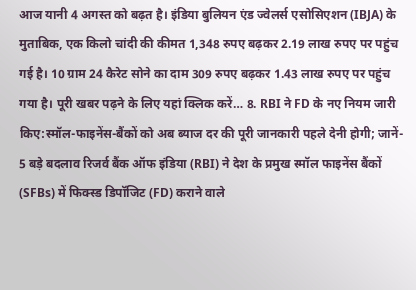आज यानी 4 अगस्त को बढ़त है। इंडिया बुलियन एंड ज्वेलर्स एसोसिएशन (IBJA) के मुताबिक, एक किलो चांदी की कीमत 1,348 रुपए बढ़कर 2.19 लाख रुपए पर पहुंच गई है। 10 ग्राम 24 कैरेट सोने का दाम 309 रुपए बढ़कर 1.43 लाख रुपए पर पहुंच गया है। पूरी खबर पढ़ने के लिए यहां क्लिक करें… 8. RBI ने FD के नए नियम जारी किए:स्मॉल-फाइनेंस-बैंकों को अब ब्याज दर की पूरी जानकारी पहले देनी होगी; जानें- 5 बड़े बदलाव रिजर्व बैंक ऑफ इंडिया (RBI) ने देश के प्रमुख स्मॉल फाइनेंस बैंकों (SFBs) में फिक्स्ड डिपॉजिट (FD) कराने वाले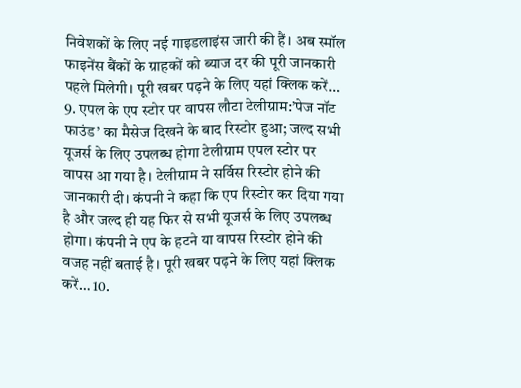निवेशकों के लिए नई गाइडलाइंस जारी की हैं। अब स्मॉल फाइनेंस बैंकों के ग्राहकों को ब्याज दर की पूरी जानकारी पहले मिलेगी। पूरी खबर पढ़ने के लिए यहां क्लिक करें… 9. एपल के एप स्टोर पर वापस लौटा टेलीग्राम:’पेज नॉट फाउंड’ का मैसेज दिखने के बाद रिस्टोर हुआ; जल्द सभी यूजर्स के लिए उपलब्ध होगा टेलीग्राम एपल स्टोर पर वापस आ गया है। टेलीग्राम ने सर्विस रिस्टोर होने की जानकारी दी। कंपनी ने कहा कि एप रिस्टोर कर दिया गया है और जल्द ही यह फिर से सभी यूजर्स के लिए उपलब्ध होगा। कंपनी ने एप के हटने या वापस रिस्टोर होने की वजह नहीं बताई है। पूरी खबर पढ़ने के लिए यहां क्लिक करें… 10.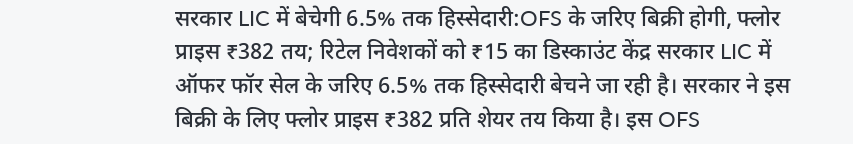सरकार LIC में बेचेगी 6.5% तक हिस्सेदारी:OFS के जरिए बिक्री होगी, फ्लोर प्राइस ₹382 तय; रिटेल निवेशकों को ₹15 का डिस्काउंट केंद्र सरकार LIC में ऑफर फॉर सेल के जरिए 6.5% तक हिस्सेदारी बेचने जा रही है। सरकार ने इस बिक्री के लिए फ्लोर प्राइस ₹382 प्रति शेयर तय किया है। इस OFS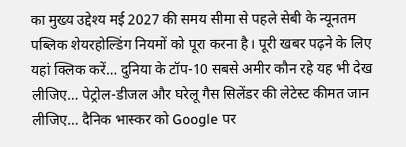का मुख्य उद्देश्य मई 2027 की समय सीमा से पहले सेबी के न्यूनतम पब्लिक शेयरहोल्डिंग नियमों को पूरा करना है। पूरी खबर पढ़ने के लिए यहां क्लिक करें… दुनिया के टॉप-10 सबसे अमीर कौन रहे यह भी देख लीजिए… पेट्रोल-डीजल और घरेलू गैस सिलेंडर की लेटेस्ट कीमत जान लीजिए… दैनिक भास्कर को Google पर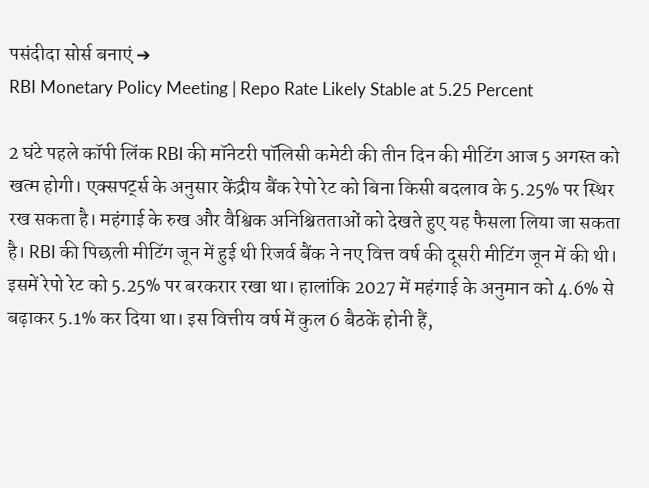पसंदीदा सोर्स बनाएं ➔
RBI Monetary Policy Meeting | Repo Rate Likely Stable at 5.25 Percent

2 घंटे पहले कॉपी लिंक RBI की मॉनेटरी पॉलिसी कमेटी की तीन दिन की मीटिंग आज 5 अगस्त को खत्म होगी। एक्सपर्ट्स के अनुसार केंद्रीय बैंक रेपो रेट को बिना किसी बदलाव के 5.25% पर स्थिर रख सकता है। महंगाई के रुख और वैश्विक अनिश्चितताओं को देखते हुए यह फैसला लिया जा सकता है। RBI की पिछली मीटिंग जून में हुई थी रिजर्व बैंक ने नए वित्त वर्ष की दूसरी मीटिंग जून में की थी। इसमें रेपो रेट को 5.25% पर बरकरार रखा था। हालांकि 2027 में महंगाई के अनुमान को 4.6% से बढ़ाकर 5.1% कर दिया था। इस वित्तीय वर्ष में कुल 6 बैठकें होनी हैं,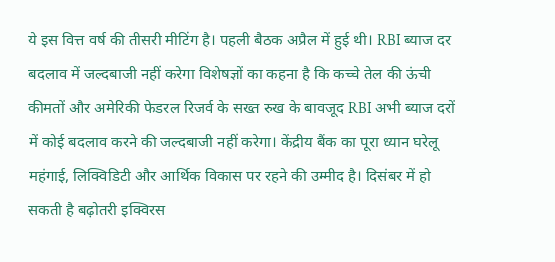ये इस वित्त वर्ष की तीसरी मीटिंग है। पहली बैठक अप्रैल में हुई थी। RBI ब्याज दर बदलाव में जल्दबाजी नहीं करेगा विशेषज्ञों का कहना है कि कच्चे तेल की ऊंची कीमतों और अमेरिकी फेडरल रिजर्व के सख्त रुख के बावजूद RBI अभी ब्याज दरों में कोई बदलाव करने की जल्दबाजी नहीं करेगा। केंद्रीय बैंक का पूरा ध्यान घरेलू महंगाई, लिक्विडिटी और आर्थिक विकास पर रहने की उम्मीद है। दिसंबर में हो सकती है बढ़ोतरी इक्विरस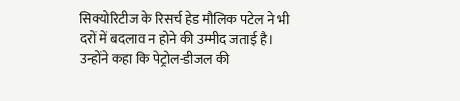सिक्योरिटीज के रिसर्च हेड मौलिक पटेल ने भी दरों में बदलाव न होने की उम्मीद जताई है। उन्होंने कहा कि पेट्रोल-डीजल की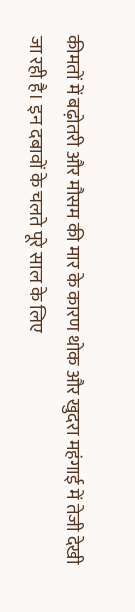कीमतों में बढ़ोतरी और मौसम की मार के कारण थोक और खुदरा महंगाई में तेजी देखी जा रही है। इन दबावों के चलते पूरे साल के लिए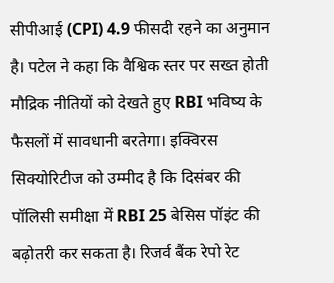सीपीआई (CPI) 4.9 फीसदी रहने का अनुमान है। पटेल ने कहा कि वैश्विक स्तर पर सख्त होती मौद्रिक नीतियों को देखते हुए RBI भविष्य के फैसलों में सावधानी बरतेगा। इक्विरस सिक्योरिटीज को उम्मीद है कि दिसंबर की पॉलिसी समीक्षा में RBI 25 बेसिस पॉइंट की बढ़ोतरी कर सकता है। रिजर्व बैंक रेपो रेट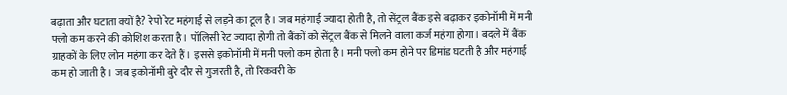बढ़ाता और घटाता क्यों है? रेपो रेट महंगाई से लड़ने का टूल है। जब महंगाई ज्यादा होती है, तो सेंट्रल बैंक इसे बढ़ाकर इकोनॉमी में मनी फ्लो कम करने की कोशिश करता है। पॉलिसी रेट ज्यादा होगी तो बैंकों को सेंट्रल बैंक से मिलने वाला कर्ज महंगा होगा। बदले में बैंक ग्राहकों के लिए लोन महंगा कर देते हैं। इससे इकोनॉमी में मनी फ्लो कम होता है। मनी फ्लो कम होने पर डिमांड घटती है और महंगाई कम हो जाती है। जब इकोनॉमी बुरे दौर से गुजरती है, तो रिकवरी के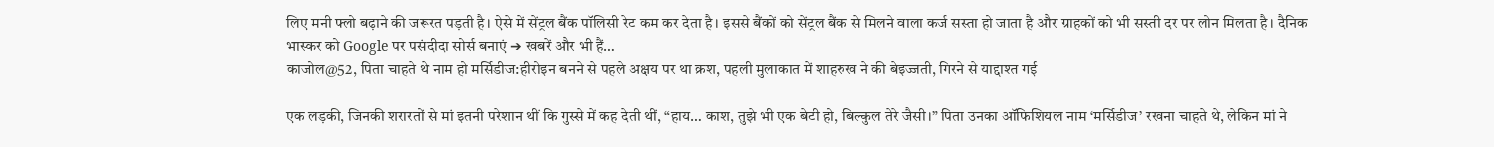लिए मनी फ्लो बढ़ाने की जरूरत पड़ती है। ऐसे में सेंट्रल बैंक पॉलिसी रेट कम कर देता है। इससे बैंकों को सेंट्रल बैंक से मिलने वाला कर्ज सस्ता हो जाता है और ग्राहकों को भी सस्ती दर पर लोन मिलता है। दैनिक भास्कर को Google पर पसंदीदा सोर्स बनाएं ➔ खबरें और भी हैं…
काजोल@52, पिता चाहते थे नाम हो मर्सिडीज:हीरोइन बनने से पहले अक्षय पर था क्रश, पहली मुलाकात में शाहरुख ने की बेइज्जती, गिरने से याद्दाश्त गई

एक लड़की, जिनकी शरारतों से मां इतनी परेशान थीं कि गुस्से में कह देती थीं, “हाय… काश, तुझे भी एक बेटी हो, बिल्कुल तेरे जैसी।” पिता उनका ऑफिशियल नाम ‘मर्सिडीज’ रखना चाहते थे, लेकिन मां ने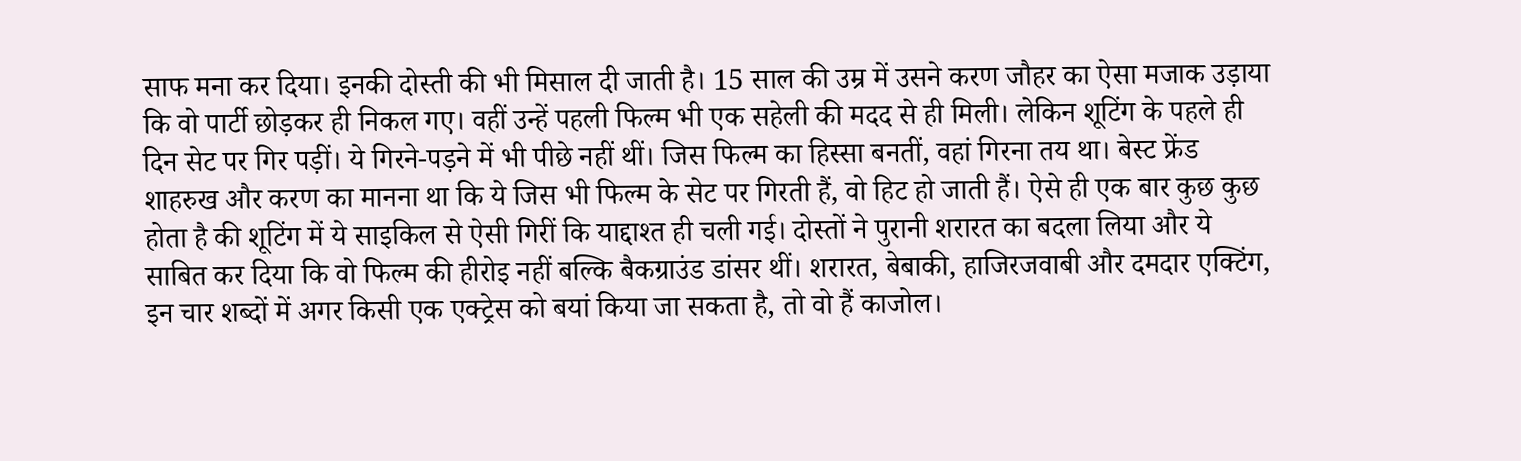साफ मना कर दिया। इनकी दोस्ती की भी मिसाल दी जाती है। 15 साल की उम्र में उसने करण जौहर का ऐसा मजाक उड़ाया कि वो पार्टी छोड़कर ही निकल गए। वहीं उन्हें पहली फिल्म भी एक सहेली की मदद से ही मिली। लेकिन शूटिंग के पहले ही दिन सेट पर गिर पड़ीं। ये गिरने-पड़ने में भी पीछे नहीं थीं। जिस फिल्म का हिस्सा बनतीं, वहां गिरना तय था। बेस्ट फ्रेंड शाहरुख और करण का मानना था कि ये जिस भी फिल्म के सेट पर गिरती हैं, वो हिट हो जाती हैं। ऐसे ही एक बार कुछ कुछ होता है की शूटिंग में ये साइकिल से ऐसी गिरीं कि याद्दाश्त ही चली गई। दोस्तों ने पुरानी शरारत का बदला लिया और ये साबित कर दिया कि वो फिल्म की हीरोइ नहीं बल्कि बैकग्राउंड डांसर थीं। शरारत, बेबाकी, हाजिरजवाबी और दमदार एक्टिंग, इन चार शब्दों में अगर किसी एक एक्ट्रेस को बयां किया जा सकता है, तो वो हैं काजोल।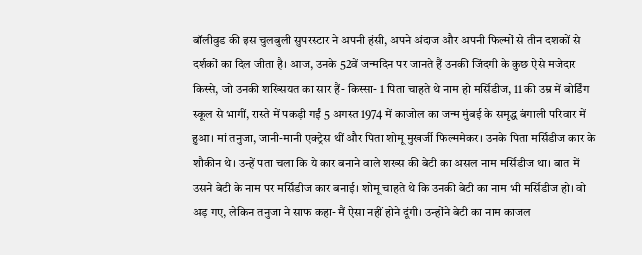बॉलीवुड की इस चुलबुली सुपरस्टार ने अपनी हंसी, अपने अंदाज और अपनी फिल्मों से तीन दशकों से दर्शकों का दिल जीता है। आज, उनके 52वें जन्मदिन पर जानते हैं उनकी जिंदगी के कुछ ऐसे मजेदार किस्से, जो उनकी शख्सियत का सार हैं- किस्सा- 1 पिता चाहते थे नाम हो मर्सिडीज, 11 की उम्र में बोर्डिंग स्कूल से भागीं, रास्ते में पकड़ी गईं 5 अगस्त 1974 में काजोल का जन्म मुंबई के समृद्ध बंगाली परिवार में हुआ। मां तनुजा, जानी-मानी एक्ट्रेस थीं और पिता शोमू मुखर्जी फिल्ममेकर। उनके पिता मर्सिडीज कार के शौकीन थे। उन्हें पता चला कि ये कार बनाने वाले शख्स की बेटी का असल नाम मर्सिडीज था। बात में उसने बेटी के नाम पर मर्सिडीज कार बनाई। शोमू चाहते थे कि उनकी बेटी का नाम भी मर्सिडीज हो। वो अड़ गए, लेकिन तनुजा ने साफ कहा- मैं ऐसा नहीं होने दूंगी। उन्होंने बेटी का नाम काजल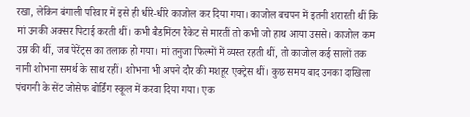रखा, लेकिन बंगाली परिवार में इसे ही धीरे-धीरे काजोल कर दिया गया। काजोल बचपन में इतनी शरारती थीं कि मां उनकी अक्सर पिटाई करती थीं। कभी बैडमिंटन रैकेट से मारतीं तो कभी जो हाथ आया उससे। काजोल कम उम्र की थीं, जब पेरेंट्स का तलाक हो गया। मां तनुजा फिल्मों में व्यस्त रहती थीं, तो काजोल कई सालों तक नानी शोभना समर्थ के साथ रहीं। शोभना भी अपने दौर की मशहूर एक्ट्रेस थीं। कुछ समय बाद उनका दाखिला पंचगनी के सेंट जोसेफ बोर्डिंग स्कूल में करवा दिया गया। एक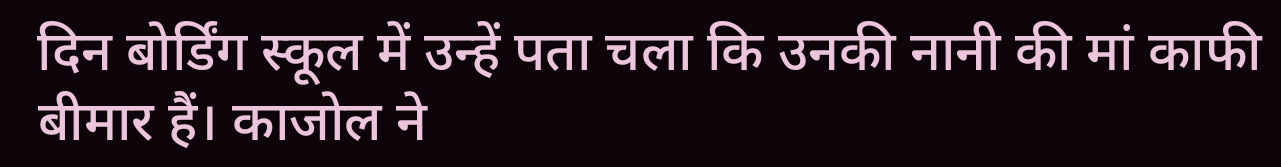दिन बोर्डिंग स्कूल में उन्हें पता चला कि उनकी नानी की मां काफी बीमार हैं। काजोल ने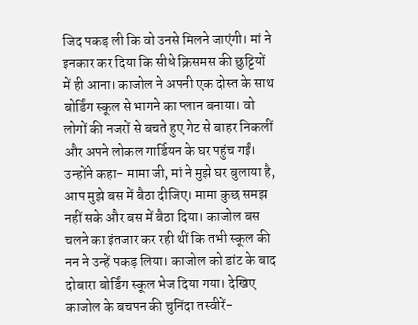जिद पकड़ ली कि वो उनसे मिलने जाएंगी। मां ने इनकार कर दिया कि सीधे क्रिसमस की छुट्टियों में ही आना। काजोल ने अपनी एक दोस्त के साथ बोर्डिंग स्कूल से भागने का प्लान बनाया। वो लोगों की नजरों से बचते हुए गेट से बाहर निकलीं और अपने लोकल गार्डियन के घर पहुंच गईं। उन्होंने कहा- मामा जी, मां ने मुझे घर बुलाया है, आप मुझे बस में बैठा दीजिए। मामा कुछ समझ नहीं सके और बस में बैठा दिया। काजोल बस चलने का इंतजार कर रही थीं कि तभी स्कूल की नन ने उन्हें पकड़ लिया। काजोल को डांट के बाद दोबारा बोर्डिंग स्कूल भेज दिया गया। देखिए काजोल के बचपन की चुनिंदा तस्वीरें-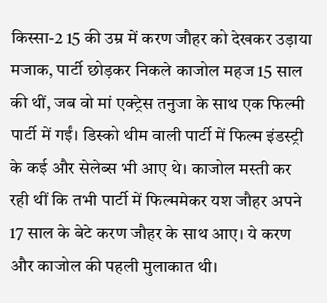किस्सा-2 15 की उम्र में करण जौहर को देखकर उड़ाया मजाक, पार्टी छोड़कर निकले काजोल महज 15 साल की थीं, जब वो मां एक्ट्रेस तनुजा के साथ एक फिल्मी पार्टी में गईं। डिस्को थीम वाली पार्टी में फिल्म इंडस्ट्री के कई और सेलेब्स भी आए थे। काजोल मस्ती कर रही थीं कि तभी पार्टी में फिल्ममेकर यश जौहर अपने 17 साल के बेटे करण जौहर के साथ आए। ये करण और काजोल की पहली मुलाकात थी।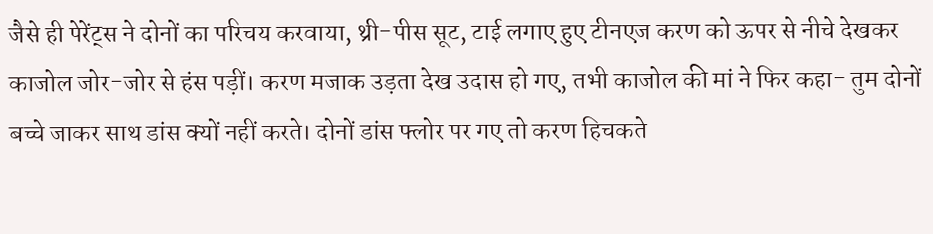जैसे ही पेरेंट्स ने दोनों का परिचय करवाया, थ्री-पीस सूट, टाई लगाए हुए टीनएज करण को ऊपर से नीचे देखकर काजोल जोर-जोर से हंस पड़ीं। करण मजाक उड़ता देख उदास हो गए, तभी काजोल की मां ने फिर कहा- तुम दोनों बच्चे जाकर साथ डांस क्यों नहीं करते। दोनों डांस फ्लोर पर गए तो करण हिचकते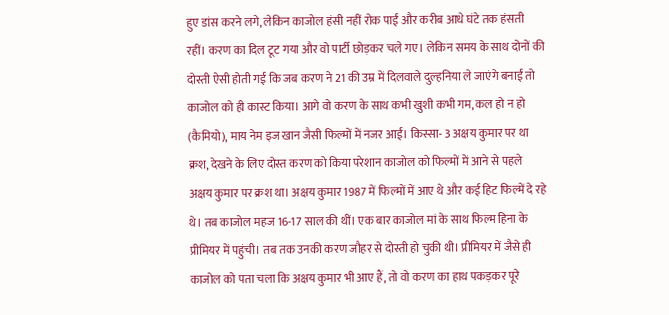हुए डांस करने लगे, लेकिन काजोल हंसी नहीं रोक पाईं और करीब आधे घंटे तक हंसती रहीं। करण का दिल टूट गया और वो पार्टी छोड़कर चले गए। लेकिन समय के साथ दोनों की दोस्ती ऐसी होती गई कि जब करण ने 21 की उम्र में दिलवाले दुल्हनिया ले जाएंगे बनाईं तो काजोल को ही कास्ट किया। आगे वो करण के साथ कभी खुशी कभी गम, कल हो न हो (कैमियो), माय नेम इज खान जैसी फिल्मों में नजर आईं। किस्सा- 3 अक्षय कुमार पर था क्रश, देखने के लिए दोस्त करण को किया परेशान काजोल को फिल्मों में आने से पहले अक्षय कुमार पर क्रश था। अक्षय कुमार 1987 में फिल्मों में आए थे और कई हिट फिल्में दे रहे थे। तब काजोल महज 16-17 साल की थीं। एक बार काजोल मां के साथ फिल्म हिना के प्रीमियर में पहुंची। तब तक उनकी करण जौहर से दोस्ती हो चुकी थी। प्रीमियर में जैसे ही काजोल को पता चला कि अक्षय कुमार भी आए हैं, तो वो करण का हाथ पकड़कर पूरे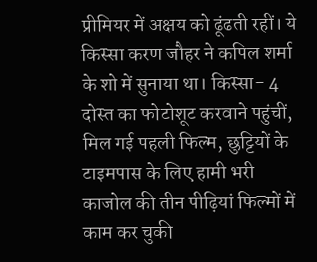प्रीमियर में अक्षय को ढूंढती रहीं। ये किस्सा करण जौहर ने कपिल शर्मा के शो में सुनाया था। किस्सा- 4 दोस्त का फोटोशूट करवाने पहुंचीं, मिल गई पहली फिल्म, छुट्टियों के टाइमपास के लिए हामी भरी काजोल की तीन पीढ़ियां फिल्मों में काम कर चुकी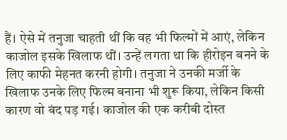हैं। ऐसे में तनुजा चाहती थीं कि वह भी फिल्मों में आएं, लेकिन काजोल इसके खिलाफ थीं। उन्हें लगता था कि हीरोइन बनने के लिए काफी मेहनत करनी होगी। तनुजा ने उनकी मर्जी के खिलाफ उनके लिए फिल्म बनाना भी शुरू किया, लेकिन किसी कारण वो बंद पड़ गई। काजोल की एक करीबी दोस्त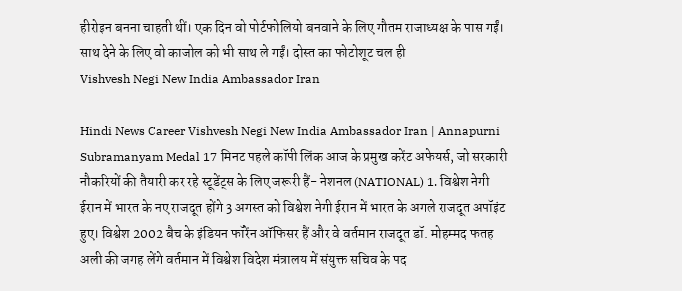हीरोइन बनना चाहती थीं। एक दिन वो पोर्टफोलियो बनवाने के लिए गौतम राजाध्यक्ष के पास गईं। साथ देने के लिए वो काजोल को भी साथ ले गईं। दोस्त का फोटोशूट चल ही
Vishvesh Negi New India Ambassador Iran

Hindi News Career Vishvesh Negi New India Ambassador Iran | Annapurni Subramanyam Medal 17 मिनट पहले कॉपी लिंक आज के प्रमुख करेंट अफेयर्स, जो सरकारी नौकरियों की तैयारी कर रहे स्टूडेंट्स के लिए जरूरी हैं- नेशनल (NATIONAL) 1. विश्वेश नेगी ईरान में भारत के नए राजदूत होंगे 3 अगस्त को विश्वेश नेगी ईरान में भारत के अगले राजदूत अपॉइंट हुए। विश्वेश 2002 बैच के इंडियन फॉरेंन ऑफिसर हैं और वे वर्तमान राजदूत डॉ. मोहम्मद फतह अली की जगह लेंगे वर्तमान में विश्वेश विदेश मंत्रालय में संयुक्त सचिव के पद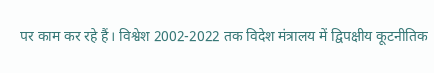पर काम कर रहे हैं। विश्वेश 2002-2022 तक विदेश मंत्रालय में द्विपक्षीय कूटनीतिक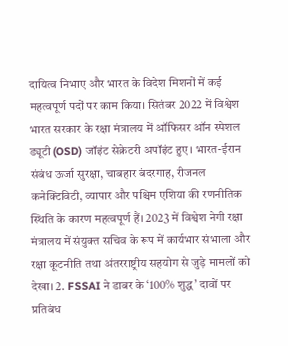दायित्व निभाए और भारत के विदेश मिशनों में कई महत्वपूर्ण पदों पर काम किया। सितंबर 2022 में विश्वेश भारत सरकार के रक्षा मंत्रालय में ऑफिसर ऑन स्पेशल ड्यूटी (OSD) जॉइंट सेक्रेटरी अपॉइंट हुए। भारत-ईरान संबंध ऊर्जा सुरक्षा, चाबहार बंदरगाह, रीजनल कनेक्टिविटी, व्यापार और पश्चिम एशिया की रणनीतिक स्थिति के कारण महत्वपूर्ण हैं। 2023 में विश्वेश नेगी रक्षा मंत्रालय में संयुक्त सचिव के रूप में कार्यभार संभाला और रक्षा कूटनीति तथा अंतरराष्ट्रीय सहयोग से जुड़े मामलों को देखा। 2. FSSAI ने डाबर के ‘100% शुद्ध’ दावों पर प्रतिबंध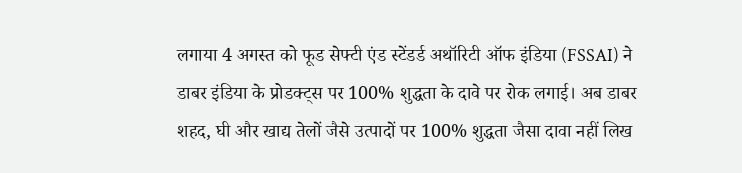लगाया 4 अगस्त को फूड सेफ्टी एंड स्टेंडर्ड अथॉरिटी ऑफ इंडिया (FSSAI) ने डाबर इंडिया के प्रोडक्ट्स पर 100% शुद्धता के दावे पर रोक लगाई। अब डाबर शहद, घी और खाद्य तेलों जैसे उत्पादों पर 100% शुद्धता जैसा दावा नहीं लिख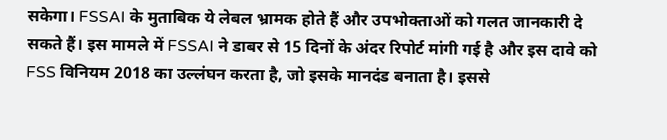सकेगा। FSSAI के मुताबिक ये लेबल भ्रामक होते हैं और उपभोक्ताओं को गलत जानकारी दे सकते हैं। इस मामले में FSSAI ने डाबर से 15 दिनों के अंदर रिपोर्ट मांगी गई है और इस दावे को FSS विनियम 2018 का उल्लंघन करता है, जो इसके मानदंड बनाता है। इससे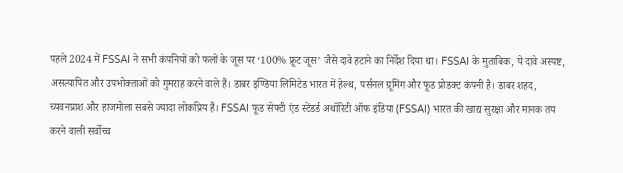पहले 2024 में FSSAI ने सभी कंपनियों को फलों के जूस पर ‘100% फ्रूट जूस’ जैसे दावे हटाने का निर्देश दिया था। FSSAI के मुताबिक, ये दावे अस्पष्ट, असत्यापित और उपभोक्ताओं को गुमराह करने वाले हैं। डाबर इण्डिया लिमिटेड भारत में हेल्थ, पर्सनल ग्रूमिंग और फूड प्रोडक्ट कंपनी है। डाबर शहद, च्यवनप्राश और हाजमोला सबसे ज्यादा लोकप्रिय हैं। FSSAI फूड सेफ्टी एंड स्टेंडर्ड अथॉरिटी ऑफ इंडिया (FSSAI) भारत की खाद्य सुरक्षा और मानक तय करने वाली सर्वोच्च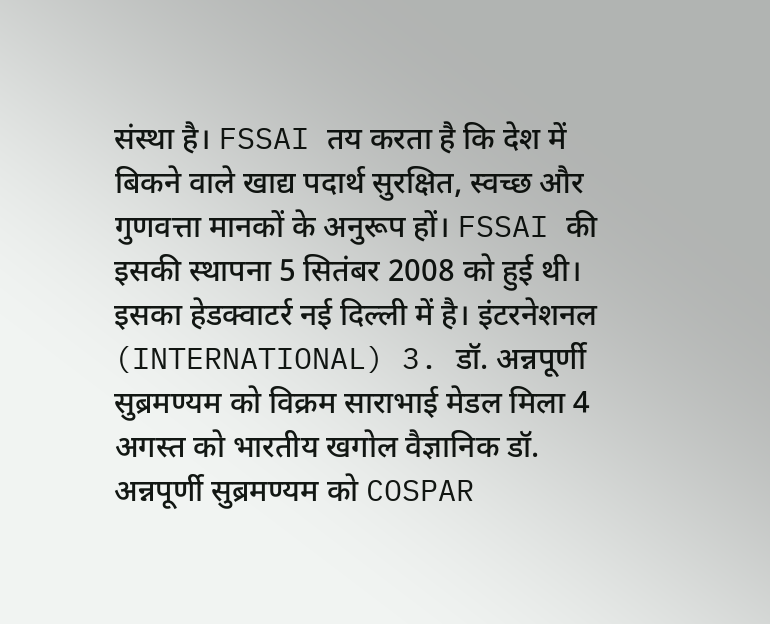संस्था है। FSSAI तय करता है कि देश में बिकने वाले खाद्य पदार्थ सुरक्षित, स्वच्छ और गुणवत्ता मानकों के अनुरूप हों। FSSAI की इसकी स्थापना 5 सितंबर 2008 को हुई थी। इसका हेडक्वाटर्र नई दिल्ली में है। इंटरनेशनल (INTERNATIONAL) 3. डॉ. अन्नपूर्णी सुब्रमण्यम को विक्रम साराभाई मेडल मिला 4 अगस्त को भारतीय खगोल वैज्ञानिक डॉ. अन्नपूर्णी सुब्रमण्यम को COSPAR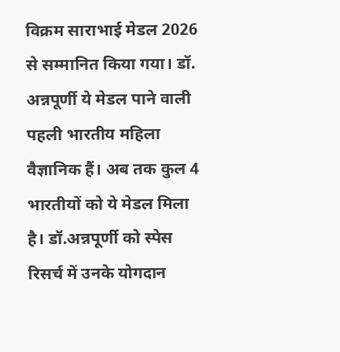विक्रम साराभाई मेडल 2026 से सम्मानित किया गया। डॉ. अन्नपूर्णी ये मेडल पाने वाली पहली भारतीय महिला वैज्ञानिक हैं। अब तक कुल 4 भारतीयों को ये मेडल मिला है। डॉ.अन्नपूर्णी को स्पेस रिसर्च में उनके योगदान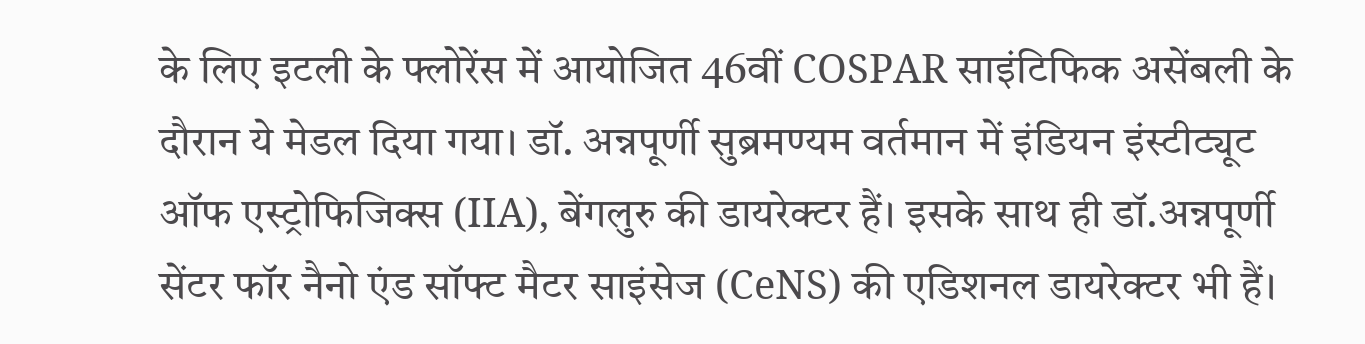के लिए इटली के फ्लोरेंस में आयोजित 46वीं COSPAR साइंटिफिक असेंबली के दौरान ये मेडल दिया गया। डॉ. अन्नपूर्णी सुब्रमण्यम वर्तमान में इंडियन इंस्टीट्यूट ऑफ एस्ट्रोफिजिक्स (IIA), बेंगलुरु की डायरेक्टर हैं। इसके साथ ही डॉ.अन्नपूर्णी सेंटर फॉर नैनो एंड सॉफ्ट मैटर साइंसेज (CeNS) की एडिशनल डायरेक्टर भी हैं।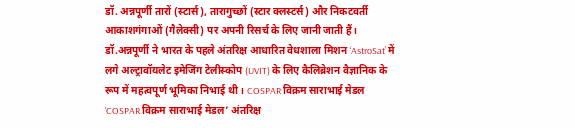डॉ. अन्नपूर्णी तारों (स्टार्स), तारागुच्छों (स्टार क्लस्टर्स) और निकटवर्ती आकाशगंगाओं (गैलेक्सी) पर अपनी रिसर्च के लिए जानी जाती हैं। डॉ.अन्नपूर्णी ने भारत के पहले अंतरिक्ष आधारित वेधशाला मिशन ‘AstroSat’ में लगे अल्ट्रावॉयलेट इमेजिंग टेलीस्कोप (UVIT) के लिए कैलिब्रेशन वैज्ञानिक के रूप में महत्वपूर्ण भूमिका निभाई थी। COSPAR विक्रम साराभाई मेडल ‘COSPAR विक्रम साराभाई मेडल’ अंतरिक्ष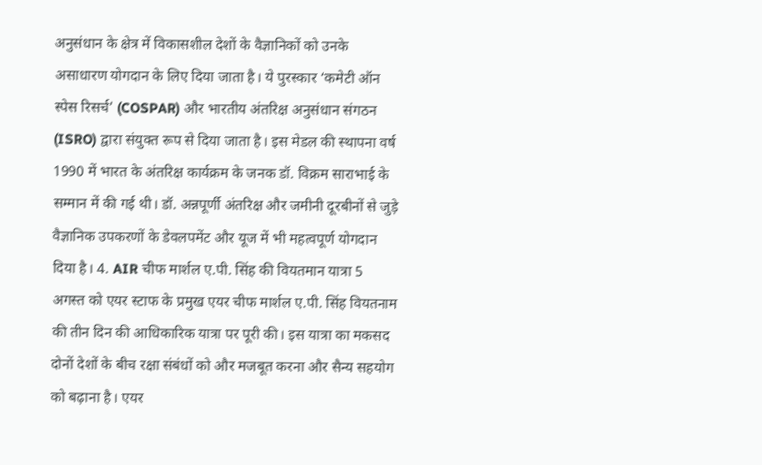अनुसंधान के क्षेत्र में विकासशील देशों के वैज्ञानिकों को उनके असाधारण योगदान के लिए दिया जाता है। ये पुरस्कार ‘कमेटी ऑन स्पेस रिसर्च’ (COSPAR) और भारतीय अंतरिक्ष अनुसंधान संगठन (ISRO) द्वारा संयुक्त रूप से दिया जाता है। इस मेडल की स्थापना वर्ष 1990 में भारत के अंतरिक्ष कार्यक्रम के जनक डॉ. विक्रम साराभाई के सम्मान में की गई थी। डॉ. अन्नपूर्णी अंतरिक्ष और जमीनी दूरबीनों से जुड़े वैज्ञानिक उपकरणों के डेवलपमेंट और यूज में भी महत्वपूर्ण योगदान दिया है। 4. AIR चीफ मार्शल ए.पी. सिंह की वियतमान यात्रा 5 अगस्त को एयर स्टाफ के प्रमुख एयर चीफ मार्शल ए.पी. सिंह वियतनाम की तीन दिन की आधिकारिक यात्रा पर पूरी की। इस यात्रा का मकसद दोनों देशों के बीच रक्षा संबंधों को और मजबूत करना और सैन्य सहयोग को बढ़ाना है। एयर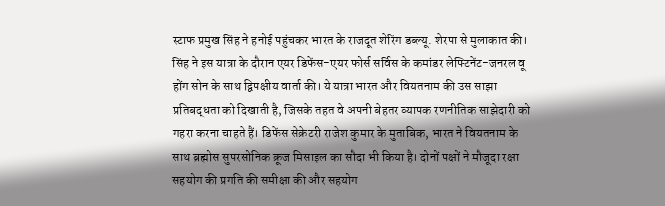स्टाफ प्रमुख सिंह ने हनोई पहुंचकर भारत के राजदूत शेरिंग डब्ल्यू. शेरपा से मुलाकात की। सिंह ने इस यात्रा के दौरान एयर डिफेंस-एयर फोर्स सर्विस के कमांडर लेफ्टिनेंट-जनरल वू होंग सोन के साथ द्विपक्षीय वार्ता की। ये यात्रा भारत और वियतनाम की उस साझा प्रतिबद्धता को दिखाती है, जिसके तहत वे अपनी बेहतर व्यापक रणनीतिक साझेदारी को गहरा करना चाहते हैं। डिफेंस सेक्रेटरी राजेश कुमार के मुताबिक, भारत ने वियतनाम के साथ ब्रह्मोस सुपरसोनिक क्रूज मिसाइल का सौदा भी किया है। दोनों पक्षों ने मौजूदा रक्षा सहयोग की प्रगति की समीक्षा की और सहयोग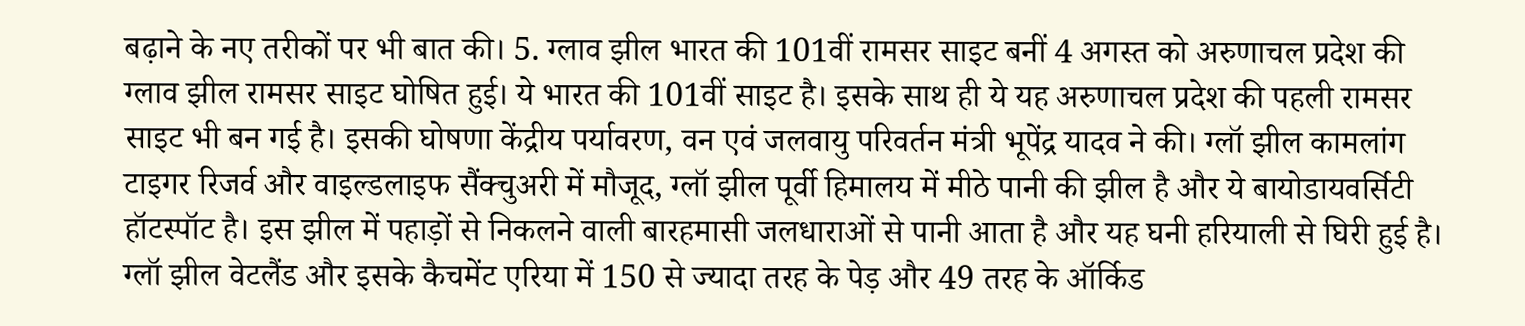बढ़ाने के नए तरीकों पर भी बात की। 5. ग्लाव झील भारत की 101वीं रामसर साइट बनीं 4 अगस्त को अरुणाचल प्रदेश की ग्लाव झील रामसर साइट घोषित हुई। ये भारत की 101वीं साइट है। इसके साथ ही ये यह अरुणाचल प्रदेश की पहली रामसर साइट भी बन गई है। इसकी घोषणा केंद्रीय पर्यावरण, वन एवं जलवायु परिवर्तन मंत्री भूपेंद्र यादव ने की। ग्लॉ झील कामलांग टाइगर रिजर्व और वाइल्डलाइफ सैंक्चुअरी में मौजूद, ग्लॉ झील पूर्वी हिमालय में मीठे पानी की झील है और ये बायोडायवर्सिटी हॉटस्पॉट है। इस झील में पहाड़ों से निकलने वाली बारहमासी जलधाराओं से पानी आता है और यह घनी हरियाली से घिरी हुई है। ग्लॉ झील वेटलैंड और इसके कैचमेंट एरिया में 150 से ज्यादा तरह के पेड़ और 49 तरह के ऑर्किड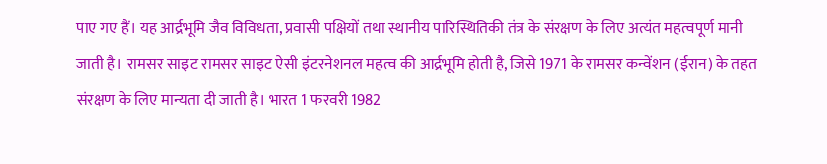पाए गए हैं। यह आर्द्रभूमि जैव विविधता, प्रवासी पक्षियों तथा स्थानीय पारिस्थितिकी तंत्र के संरक्षण के लिए अत्यंत महत्वपूर्ण मानी जाती है। रामसर साइट रामसर साइट ऐसी इंटरनेशनल महत्व की आर्द्रभूमि होती है, जिसे 1971 के रामसर कन्वेंशन (ईरान) के तहत संरक्षण के लिए मान्यता दी जाती है। भारत 1 फरवरी 1982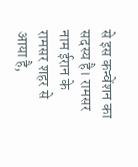से इस कन्वेंशन का सदस्य है। रामसर नाम ईरान के रामसर शहर से आया है,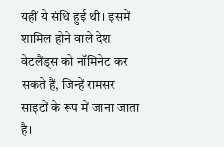यहीं ये संधि हुई थी। इसमें शामिल होने वाले देश वेटलैंड्स को नॉमिनेट कर सकते हैं, जिन्हें रामसर साइटों के रूप में जाना जाता है।